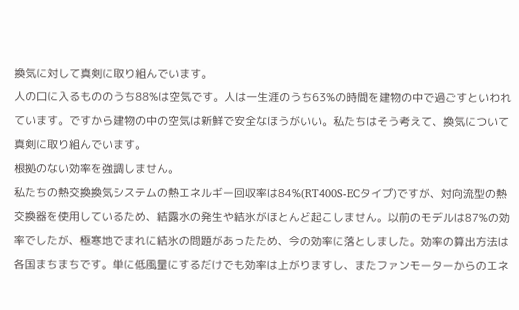換気に対して真剣に取り組んでいます。
人の口に入るもののうち88%は空気です。人は一生涯のうち63%の時間を建物の中で過ごすといわれています。ですから建物の中の空気は新鮮で安全なほうがいい。私たちはそう考えて、換気について真剣に取り組んでいます。
根拠のない効率を強調しません。
私たちの熱交換換気システムの熱エネルギー回収率は84%(RT400S-ECタイプ)ですが、対向流型の熱交換器を使用しているため、結露水の発生や結氷がほとんど起こしません。以前のモデルは87%の効率でしたが、極寒地でまれに結氷の問題があったため、今の効率に落としました。効率の算出方法は各国まちまちです。単に低風量にするだけでも効率は上がりますし、またファンモーターからのエネ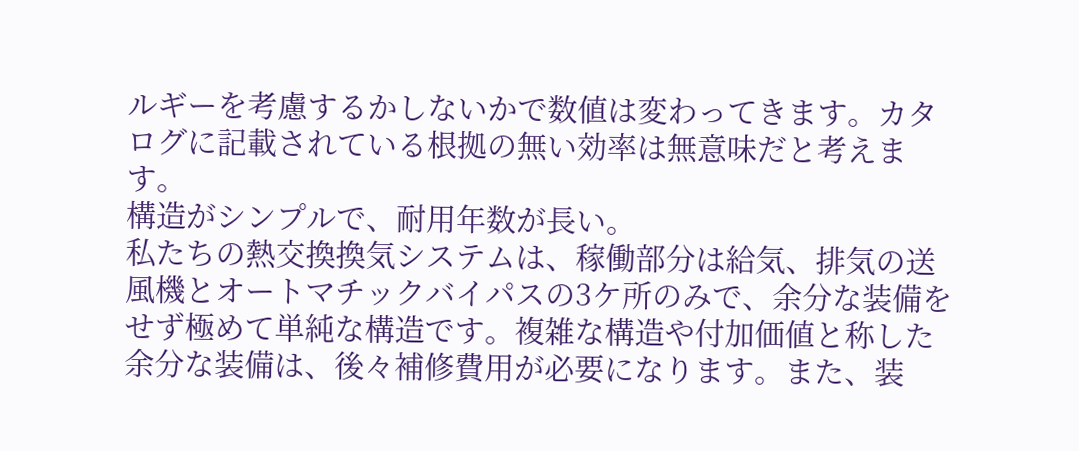ルギーを考慮するかしないかで数値は変わってきます。カタログに記載されている根拠の無い効率は無意味だと考えます。
構造がシンプルで、耐用年数が長い。
私たちの熱交換換気システムは、稼働部分は給気、排気の送風機とオートマチックバイパスの3ケ所のみで、余分な装備をせず極めて単純な構造です。複雑な構造や付加価値と称した余分な装備は、後々補修費用が必要になります。また、装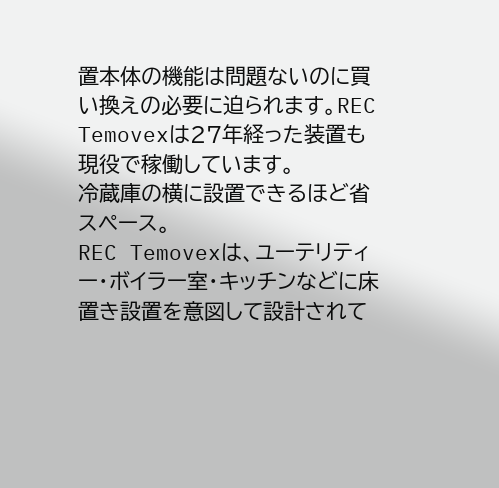置本体の機能は問題ないのに買い換えの必要に迫られます。REC Temovexは27年経った装置も現役で稼働しています。
冷蔵庫の横に設置できるほど省スペース。
REC Temovexは、ユーテリティー・ボイラー室・キッチンなどに床置き設置を意図して設計されて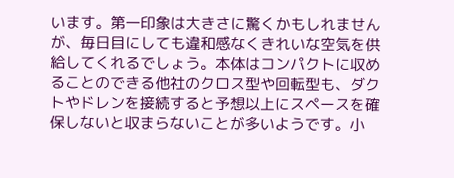います。第一印象は大きさに驚くかもしれませんが、毎日目にしても違和感なくきれいな空気を供給してくれるでしょう。本体はコンパクトに収めることのできる他社のクロス型や回転型も、ダクトやドレンを接続すると予想以上にスペースを確保しないと収まらないことが多いようです。小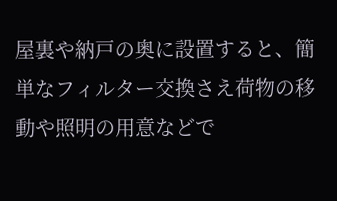屋裏や納戸の奥に設置すると、簡単なフィルター交換さえ荷物の移動や照明の用意などで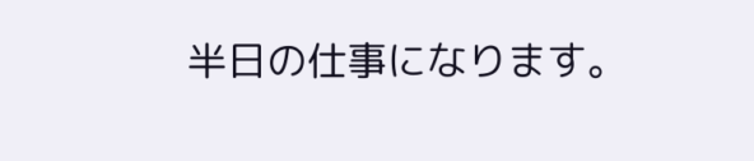半日の仕事になります。